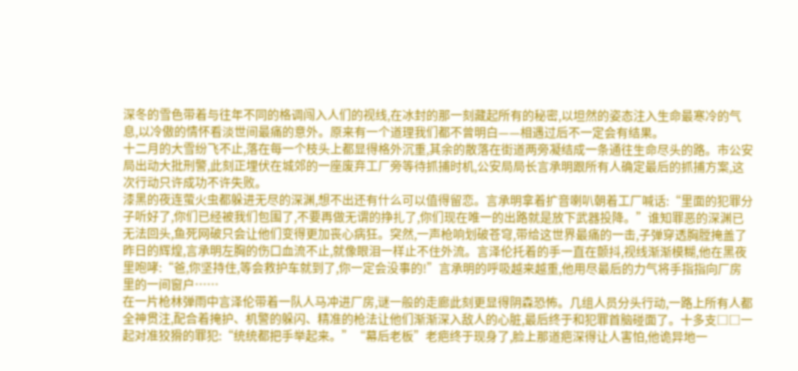深冬的雪色带着与往年不同的格调闯入人们的视线,在冰封的那一刻藏起所有的秘密,以坦然的姿态注入生命最寒冷的气息,以冷傲的情怀看淡世间最痛的意外。原来有一个道理我们都不曾明白——相遇过后不一定会有结果。
十二月的大雪纷飞不止,落在每一个枝头上都显得格外沉重,其余的散落在街道两旁凝结成一条通往生命尽头的路。市公安局出动大批刑警,此刻正埋伏在城郊的一座废弃工厂旁等待抓捕时机,公安局局长言承明跟所有人确定最后的抓捕方案,这次行动只许成功不许失败。
漆黑的夜连萤火虫都躲进无尽的深渊,想不出还有什么可以值得留恋。言承明拿着扩音喇叭朝着工厂喊话:“里面的犯罪分子听好了,你们已经被我们包围了,不要再做无谓的挣扎了,你们现在唯一的出路就是放下武器投降。”谁知罪恶的深渊已无法回头,鱼死网破只会让他们变得更加丧心病狂。突然,一声枪响划破苍穹,带给这世界最痛的一击,子弹穿透胸膛掩盖了昨日的辉煌,言承明左胸的伤口血流不止,就像眼泪一样止不住外流。言泽伦托着的手一直在颤抖,视线渐渐模糊,他在黑夜里咆哮:“爸,你坚持住,等会救护车就到了,你一定会没事的!”言承明的呼吸越来越重,他用尽最后的力气将手指指向厂房里的一间窗户……
在一片枪林弹雨中言泽伦带着一队人马冲进厂房,谜一般的走廊此刻更显得阴森恐怖。几组人员分头行动,一路上所有人都全神贯注,配合着掩护、机警的躲闪、精准的枪法让他们渐渐深入敌人的心脏,最后终于和犯罪首脑碰面了。十多支□□一起对准狡猾的罪犯:“统统都把手举起来。”“幕后老板”老疤终于现身了,脸上那道疤深得让人害怕,他诡异地一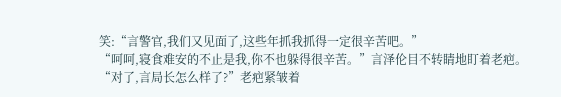笑:“言警官,我们又见面了,这些年抓我抓得一定很辛苦吧。”
“呵呵,寝食难安的不止是我,你不也躲得很辛苦。”言泽伦目不转睛地盯着老疤。
“对了,言局长怎么样了?”老疤紧皱着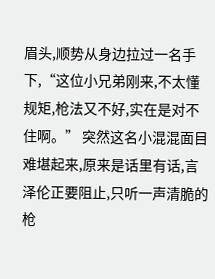眉头,顺势从身边拉过一名手下,“这位小兄弟刚来,不太懂规矩,枪法又不好,实在是对不住啊。” 突然这名小混混面目难堪起来,原来是话里有话,言泽伦正要阻止,只听一声清脆的枪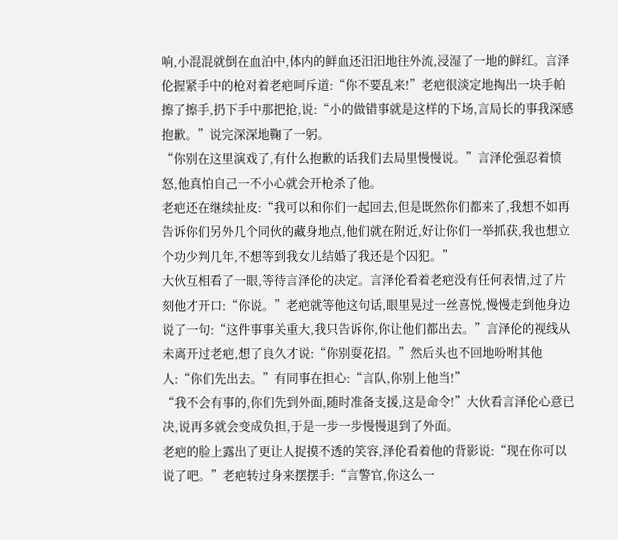响,小混混就倒在血泊中,体内的鲜血还汨汨地往外流,浸湿了一地的鲜红。言泽伦握紧手中的枪对着老疤呵斥道:“你不要乱来!”老疤很淡定地掏出一块手帕擦了擦手,扔下手中那把抢,说:“小的做错事就是这样的下场,言局长的事我深感抱歉。”说完深深地鞠了一躬。
“你别在这里演戏了,有什么抱歉的话我们去局里慢慢说。”言泽伦强忍着愤怒,他真怕自己一不小心就会开枪杀了他。
老疤还在继续扯皮:“我可以和你们一起回去,但是既然你们都来了,我想不如再告诉你们另外几个同伙的藏身地点,他们就在附近,好让你们一举抓获,我也想立个功少判几年,不想等到我女儿结婚了我还是个囚犯。”
大伙互相看了一眼,等待言泽伦的决定。言泽伦看着老疤没有任何表情,过了片刻他才开口:“你说。”老疤就等他这句话,眼里晃过一丝喜悦,慢慢走到他身边说了一句:“这件事事关重大,我只告诉你,你让他们都出去。”言泽伦的视线从未离开过老疤,想了良久才说:“你别耍花招。”然后头也不回地吩咐其他人:“你们先出去。”有同事在担心:“言队,你别上他当!”
“我不会有事的,你们先到外面,随时准备支援,这是命令!”大伙看言泽伦心意已决,说再多就会变成负担,于是一步一步慢慢退到了外面。
老疤的脸上露出了更让人捉摸不透的笑容,泽伦看着他的背影说:“现在你可以说了吧。”老疤转过身来摆摆手:“言警官,你这么一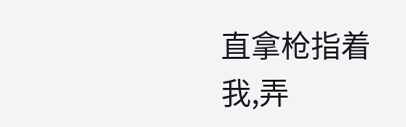直拿枪指着我,弄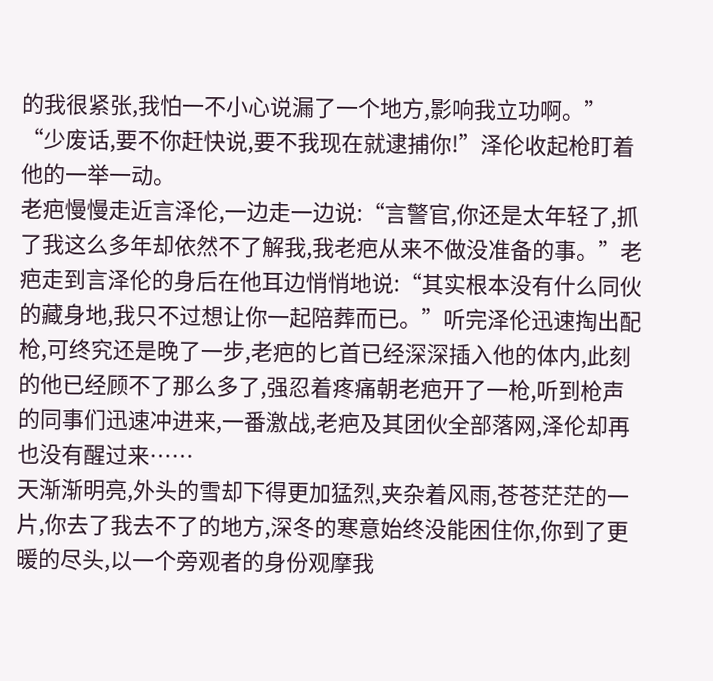的我很紧张,我怕一不小心说漏了一个地方,影响我立功啊。”
“少废话,要不你赶快说,要不我现在就逮捕你!”泽伦收起枪盯着他的一举一动。
老疤慢慢走近言泽伦,一边走一边说:“言警官,你还是太年轻了,抓了我这么多年却依然不了解我,我老疤从来不做没准备的事。”老疤走到言泽伦的身后在他耳边悄悄地说:“其实根本没有什么同伙的藏身地,我只不过想让你一起陪葬而已。”听完泽伦迅速掏出配枪,可终究还是晚了一步,老疤的匕首已经深深插入他的体内,此刻的他已经顾不了那么多了,强忍着疼痛朝老疤开了一枪,听到枪声的同事们迅速冲进来,一番激战,老疤及其团伙全部落网,泽伦却再也没有醒过来……
天渐渐明亮,外头的雪却下得更加猛烈,夹杂着风雨,苍苍茫茫的一片,你去了我去不了的地方,深冬的寒意始终没能困住你,你到了更暖的尽头,以一个旁观者的身份观摩我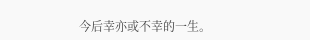今后幸亦或不幸的一生。